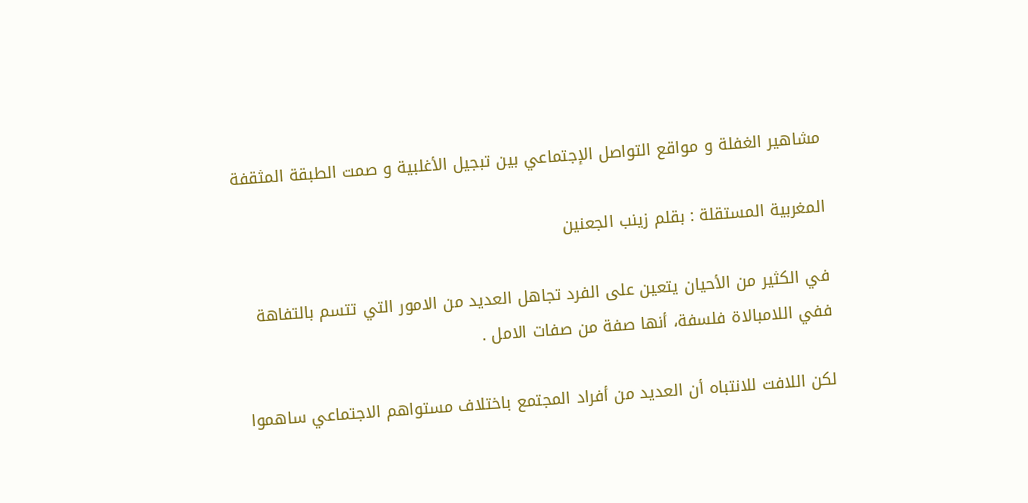مشاهير الغفلة و مواقع التواصل الإجتماعي بين تبجيل الأغلبية و صمت الطبقة المثقفة

المغربية المستقلة : بقلم زينب الجعنين

في الكثير من الأحيان يتعين على الفرد تجاهل العديد من الامور التي تتسم بالتفاهة ففي اللامبالاة فلسفة، أنها صفة من صفات الامل .

لكن اللافت للانتباه أن العديد من أفراد المجتمع باختلاف مستواهم الاجتماعي ساهموا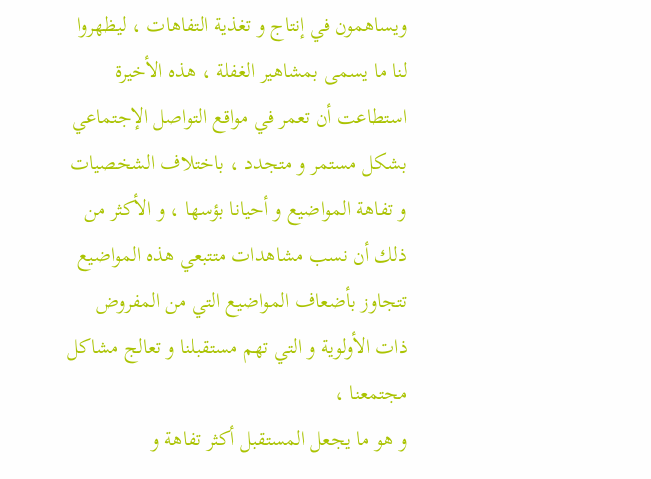ويساهمون في إنتاج و تغذية التفاهات ، ليظهروا لنا ما يسمى بمشاهير الغفلة ، هذه الأخيرة استطاعت أن تعمر في مواقع التواصل الإجتماعي بشكل مستمر و متجدد ، باختلاف الشخصيات و تفاهة المواضيع و أحيانا بؤسها ، و الأكثر من ذلك أن نسب مشاهدات متتبعي هذه المواضيع تتجاوز بأضعاف المواضيع التي من المفروض ذات الأولوية و التي تهم مستقبلنا و تعالج مشاكل مجتمعنا ،
و هو ما يجعل المستقبل أكثر تفاهة و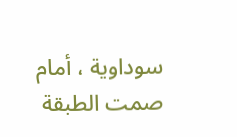سوداوية ، أمام صمت الطبقة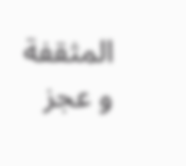المثقفة و عجز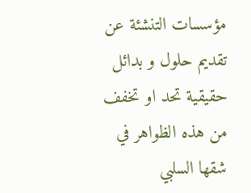مؤسسات التنشئة عن تقديم حلول و بدائل حقيقية تحد او تخفف من هذه الظواهر في شقها السلبي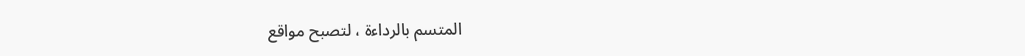المتسم بالرداءة ، لتصبح مواقع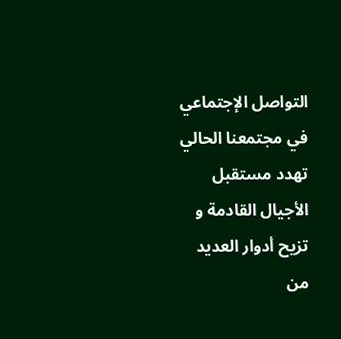التواصل الإجتماعي في مجتمعنا الحالي تهدد مستقبل الأجيال القادمة و تزيح أدوار العديد من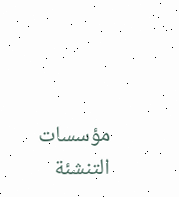مؤسسات التنشئة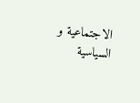الاجتماعية و السياسية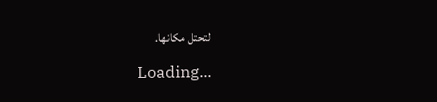لتحتل مكانها.

Loading...